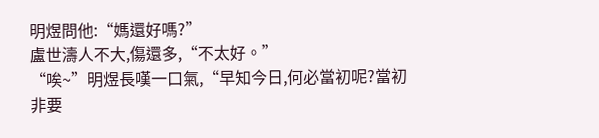明煜問他:“媽還好嗎?”
盧世濤人不大,傷還多,“不太好。”
“唉~”明煜長嘆一口氣,“早知今日,何必當初呢?當初非要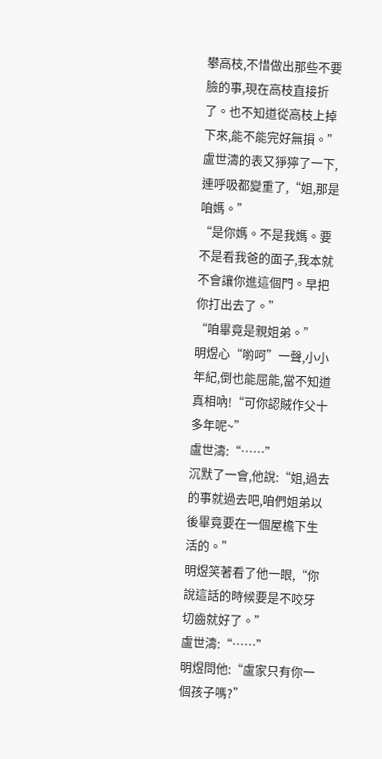攀高枝,不惜做出那些不要臉的事,現在高枝直接折了。也不知道從高枝上掉下來,能不能完好無損。”
盧世濤的表又猙獰了一下,連呼吸都變重了,“姐,那是咱媽。”
“是你媽。不是我媽。要不是看我爸的面子,我本就不會讓你進這個門。早把你打出去了。”
“咱畢竟是親姐弟。”
明煜心“喲呵”一聲,小小年紀,倒也能屈能,當不知道真相吶!“可你認賊作父十多年呢~”
盧世濤:“……”
沉默了一會,他說:“姐,過去的事就過去吧,咱們姐弟以後畢竟要在一個屋檐下生活的。”
明煜笑著看了他一眼,“你說這話的時候要是不咬牙切齒就好了。”
盧世濤:“……”
明煜問他:“盧家只有你一個孩子嗎?”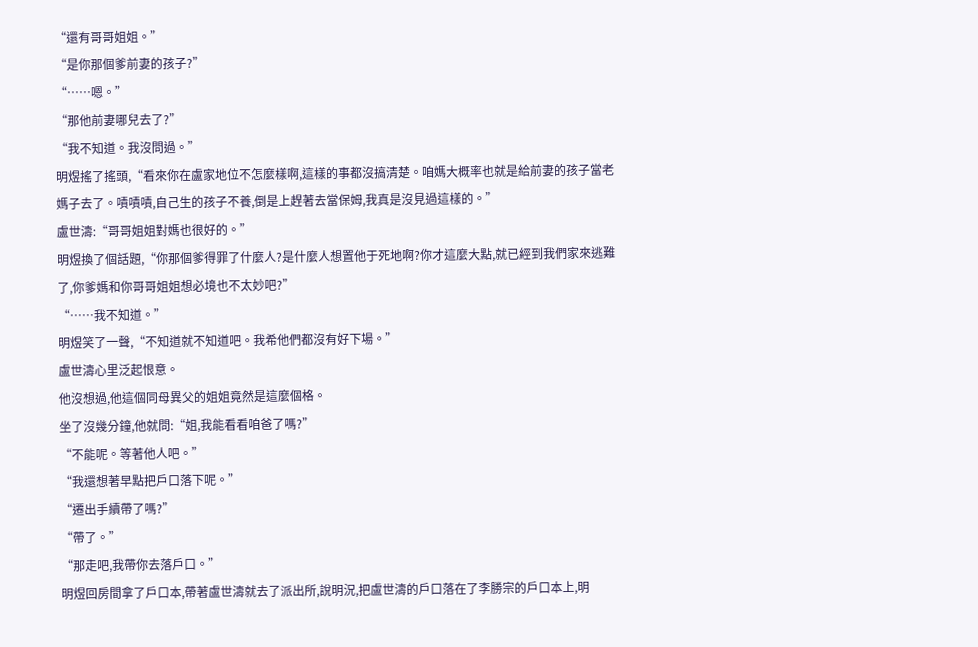“還有哥哥姐姐。”
“是你那個爹前妻的孩子?”
“……嗯。”
“那他前妻哪兒去了?”
“我不知道。我沒問過。”
明煜搖了搖頭,“看來你在盧家地位不怎麼樣啊,這樣的事都沒搞清楚。咱媽大概率也就是給前妻的孩子當老媽子去了。嘖嘖嘖,自己生的孩子不養,倒是上趕著去當保姆,我真是沒見過這樣的。”
盧世濤:“哥哥姐姐對媽也很好的。”
明煜換了個話題,“你那個爹得罪了什麼人?是什麼人想置他于死地啊?你才這麼大點,就已經到我們家來逃難了,你爹媽和你哥哥姐姐想必境也不太妙吧?”
“……我不知道。”
明煜笑了一聲,“不知道就不知道吧。我希他們都沒有好下場。”
盧世濤心里泛起恨意。
他沒想過,他這個同母異父的姐姐竟然是這麼個格。
坐了沒幾分鐘,他就問:“姐,我能看看咱爸了嗎?”
“不能呢。等著他人吧。”
“我還想著早點把戶口落下呢。”
“遷出手續帶了嗎?”
“帶了。”
“那走吧,我帶你去落戶口。”
明煜回房間拿了戶口本,帶著盧世濤就去了派出所,說明況,把盧世濤的戶口落在了李勝宗的戶口本上,明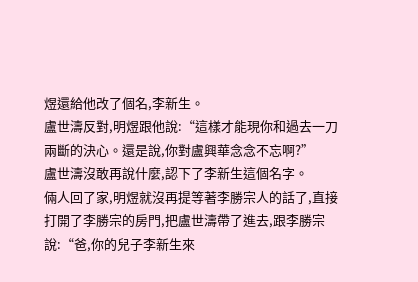煜還給他改了個名,李新生。
盧世濤反對,明煜跟他說:“這樣才能現你和過去一刀兩斷的決心。還是說,你對盧興華念念不忘啊?”
盧世濤沒敢再說什麼,認下了李新生這個名字。
倆人回了家,明煜就沒再提等著李勝宗人的話了,直接打開了李勝宗的房門,把盧世濤帶了進去,跟李勝宗說:“爸,你的兒子李新生來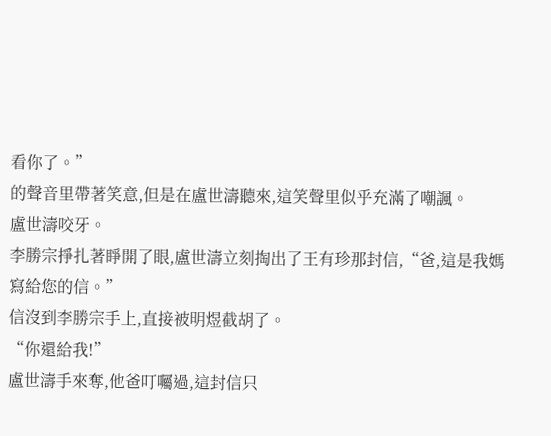看你了。”
的聲音里帶著笑意,但是在盧世濤聽來,這笑聲里似乎充滿了嘲諷。
盧世濤咬牙。
李勝宗掙扎著睜開了眼,盧世濤立刻掏出了王有珍那封信,“爸,這是我媽寫給您的信。”
信沒到李勝宗手上,直接被明煜截胡了。
“你還給我!”
盧世濤手來奪,他爸叮囑過,這封信只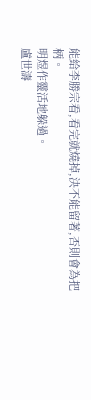能給李勝宗看,看完就燒掉,決不能留著,否則會為把柄。
明煜作靈活地躲過。
盧世濤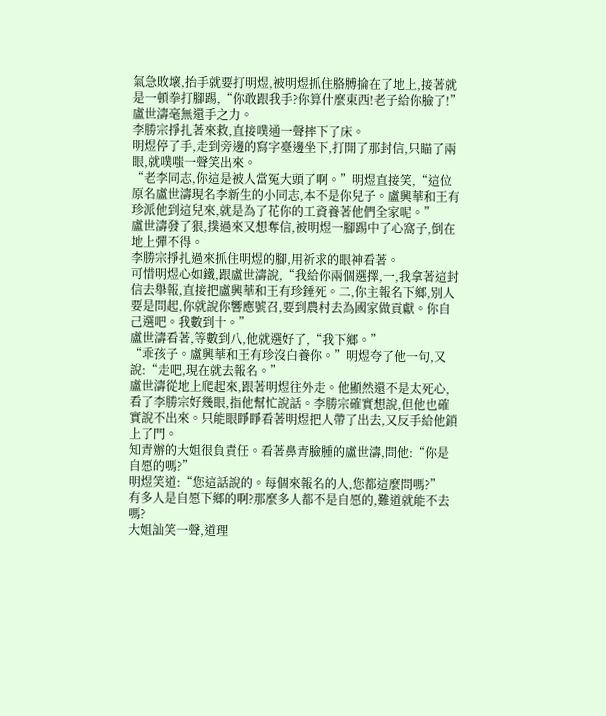氣急敗壞,抬手就要打明煜,被明煜抓住胳膊掄在了地上,接著就是一頓拳打腳踢,“你敢跟我手?你算什麼東西!老子給你臉了!”
盧世濤毫無還手之力。
李勝宗掙扎著來救,直接噗通一聲摔下了床。
明煜停了手,走到旁邊的寫字臺邊坐下,打開了那封信,只瞄了兩眼,就噗嗤一聲笑出來。
“老李同志,你這是被人當冤大頭了啊。”明煜直接笑,“這位原名盧世濤現名李新生的小同志,本不是你兒子。盧興華和王有珍派他到這兒來,就是為了花你的工資養著他們全家呢。”
盧世濤發了狠,撲過來又想奪信,被明煜一腳踢中了心窩子,倒在地上彈不得。
李勝宗掙扎過來抓住明煜的腳,用祈求的眼神看著。
可惜明煜心如鐵,跟盧世濤說,“我給你兩個選擇,一,我拿著這封信去舉報,直接把盧興華和王有珍錘死。二,你主報名下鄉,別人要是問起,你就說你響應號召,要到農村去為國家做貢獻。你自己選吧。我數到十。”
盧世濤看著,等數到八,他就選好了,“我下鄉。”
“乖孩子。盧興華和王有珍沒白養你。”明煜夸了他一句,又說:“走吧,現在就去報名。”
盧世濤從地上爬起來,跟著明煜往外走。他顯然還不是太死心,看了李勝宗好幾眼,指他幫忙說話。李勝宗確實想說,但他也確實說不出來。只能眼睜睜看著明煜把人帶了出去,又反手給他鎖上了門。
知青辦的大姐很負責任。看著鼻青臉腫的盧世濤,問他:“你是自愿的嗎?”
明煜笑道:“您這話說的。每個來報名的人,您都這麼問嗎?”
有多人是自愿下鄉的啊?那麼多人都不是自愿的,難道就能不去嗎?
大姐訕笑一聲,道理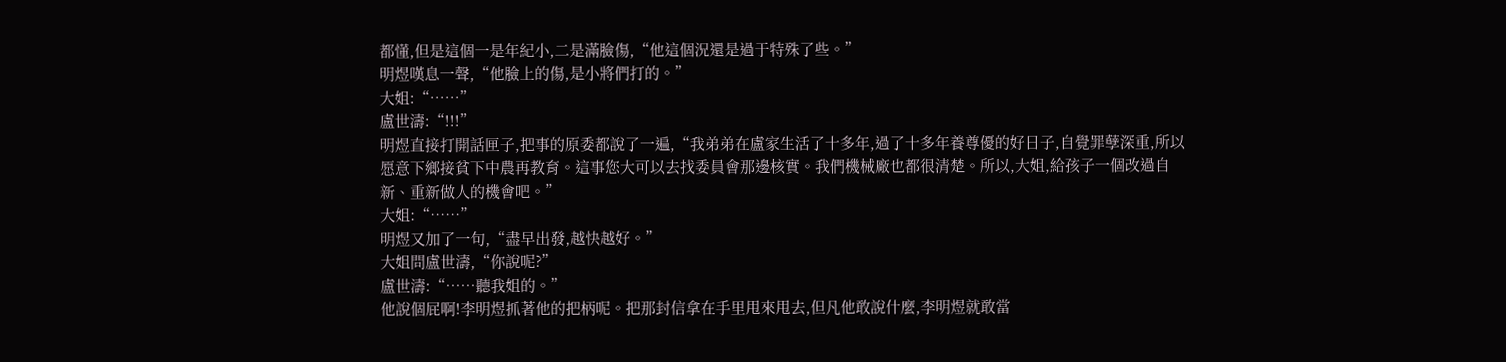都懂,但是這個一是年紀小,二是滿臉傷,“他這個況還是過于特殊了些。”
明煜嘆息一聲,“他臉上的傷,是小將們打的。”
大姐:“……”
盧世濤:“!!!”
明煜直接打開話匣子,把事的原委都說了一遍,“我弟弟在盧家生活了十多年,過了十多年養尊優的好日子,自覺罪孽深重,所以愿意下鄉接貧下中農再教育。這事您大可以去找委員會那邊核實。我們機械廠也都很清楚。所以,大姐,給孩子一個改過自新、重新做人的機會吧。”
大姐:“……”
明煜又加了一句,“盡早出發,越快越好。”
大姐問盧世濤,“你說呢?”
盧世濤:“……聽我姐的。”
他說個屁啊!李明煜抓著他的把柄呢。把那封信拿在手里甩來甩去,但凡他敢說什麼,李明煜就敢當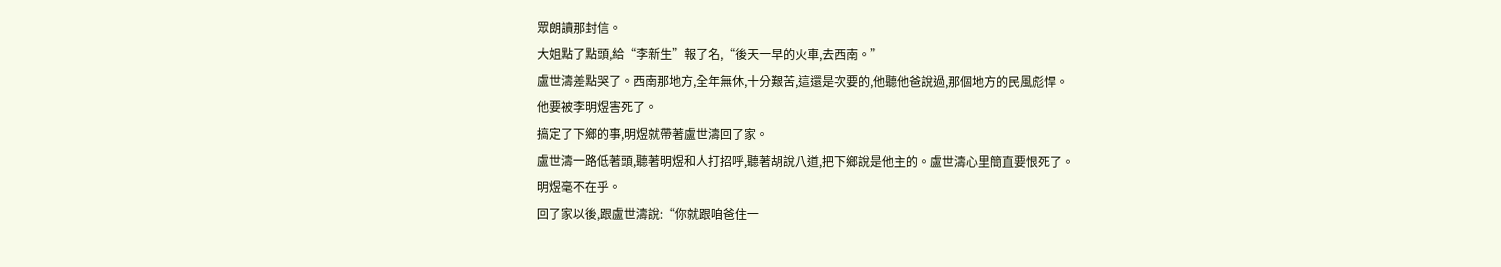眾朗讀那封信。
大姐點了點頭,給“李新生”報了名,“後天一早的火車,去西南。”
盧世濤差點哭了。西南那地方,全年無休,十分艱苦,這還是次要的,他聽他爸說過,那個地方的民風彪悍。
他要被李明煜害死了。
搞定了下鄉的事,明煜就帶著盧世濤回了家。
盧世濤一路低著頭,聽著明煜和人打招呼,聽著胡說八道,把下鄉說是他主的。盧世濤心里簡直要恨死了。
明煜毫不在乎。
回了家以後,跟盧世濤說:“你就跟咱爸住一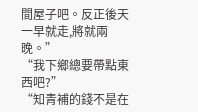間屋子吧。反正後天一早就走,將就兩晚。”
“我下鄉總要帶點東西吧?”
“知青補的錢不是在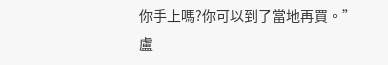你手上嗎?你可以到了當地再買。”
盧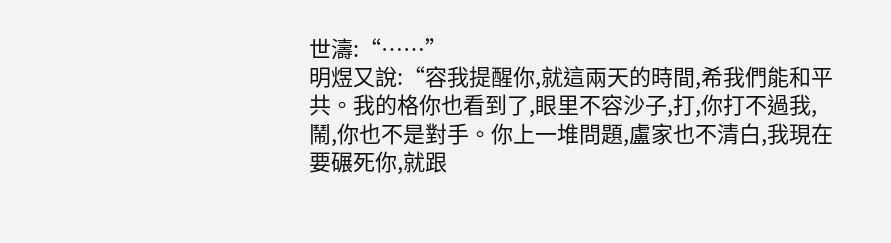世濤:“……”
明煜又說:“容我提醒你,就這兩天的時間,希我們能和平共。我的格你也看到了,眼里不容沙子,打,你打不過我,鬧,你也不是對手。你上一堆問題,盧家也不清白,我現在要碾死你,就跟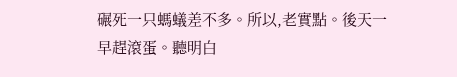碾死一只螞蟻差不多。所以,老實點。後天一早趕滾蛋。聽明白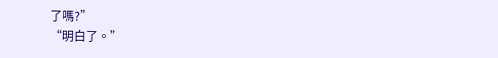了嗎?”
“明白了。”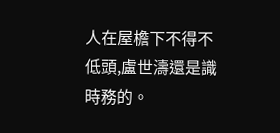人在屋檐下不得不低頭,盧世濤還是識時務的。